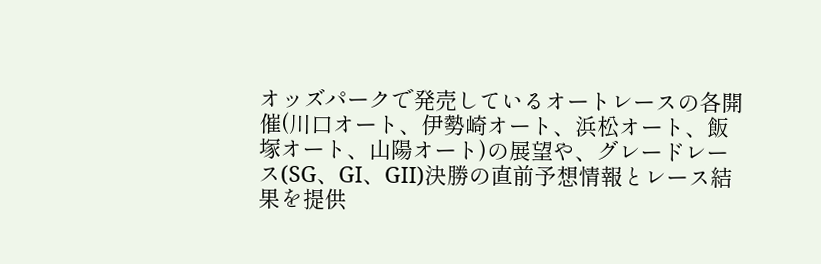オッズパークで発売しているオートレースの各開催(川口オート、伊勢崎オート、浜松オート、飯塚オート、山陽オート)の展望や、グレードレース(SG、GI、GII)決勝の直前予想情報とレース結果を提供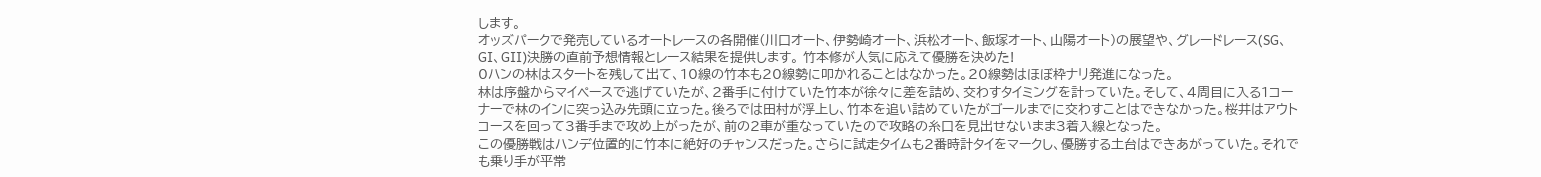します。
オッズパークで発売しているオートレースの各開催(川口オート、伊勢崎オート、浜松オート、飯塚オート、山陽オート)の展望や、グレードレース(SG、GI、GII)決勝の直前予想情報とレース結果を提供します。 竹本修が人気に応えて優勝を決めた!
0ハンの林はスタートを残して出て、10線の竹本も20線勢に叩かれることはなかった。20線勢はほぼ枠ナリ発進になった。
林は序盤からマイペースで逃げていたが、2番手に付けていた竹本が徐々に差を詰め、交わすタイミングを計っていた。そして、4周目に入る1コーナーで林のインに突っ込み先頭に立った。後ろでは田村が浮上し、竹本を追い詰めていたがゴールまでに交わすことはできなかった。桜井はアウトコースを回って3番手まで攻め上がったが、前の2車が重なっていたので攻略の糸口を見出せないまま3着入線となった。
この優勝戦はハンデ位置的に竹本に絶好のチャンスだった。さらに試走タイムも2番時計タイをマークし、優勝する土台はできあがっていた。それでも乗り手が平常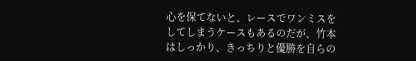心を保てないと、レースでワンミスをしてしまうケースもあるのだが、竹本はしっかり、きっちりと優勝を自らの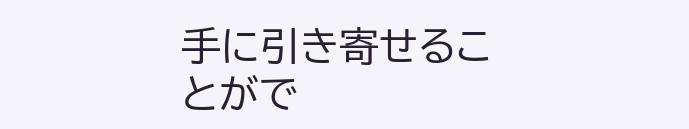手に引き寄せることがで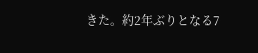きた。約2年ぶりとなる7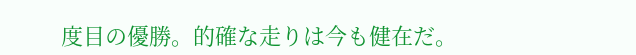度目の優勝。的確な走りは今も健在だ。